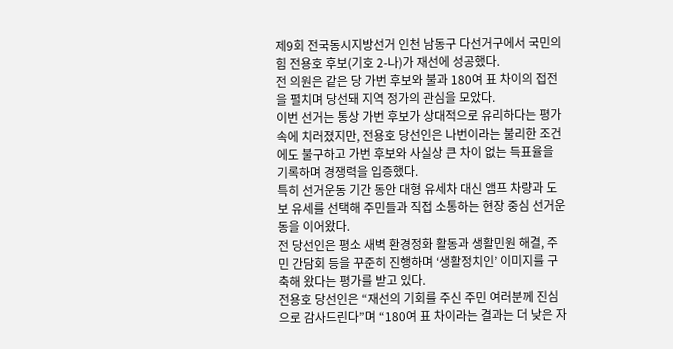제9회 전국동시지방선거 인천 남동구 다선거구에서 국민의힘 전용호 후보(기호 2-나)가 재선에 성공했다.
전 의원은 같은 당 가번 후보와 불과 180여 표 차이의 접전을 펼치며 당선돼 지역 정가의 관심을 모았다.
이번 선거는 통상 가번 후보가 상대적으로 유리하다는 평가 속에 치러졌지만, 전용호 당선인은 나번이라는 불리한 조건에도 불구하고 가번 후보와 사실상 큰 차이 없는 득표율을 기록하며 경쟁력을 입증했다.
특히 선거운동 기간 동안 대형 유세차 대신 앰프 차량과 도보 유세를 선택해 주민들과 직접 소통하는 현장 중심 선거운동을 이어왔다.
전 당선인은 평소 새벽 환경정화 활동과 생활민원 해결, 주민 간담회 등을 꾸준히 진행하며 ‘생활정치인’ 이미지를 구축해 왔다는 평가를 받고 있다.
전용호 당선인은 “재선의 기회를 주신 주민 여러분께 진심으로 감사드린다”며 “180여 표 차이라는 결과는 더 낮은 자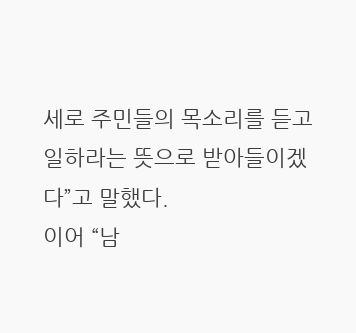세로 주민들의 목소리를 듣고 일하라는 뜻으로 받아들이겠다”고 말했다.
이어 “남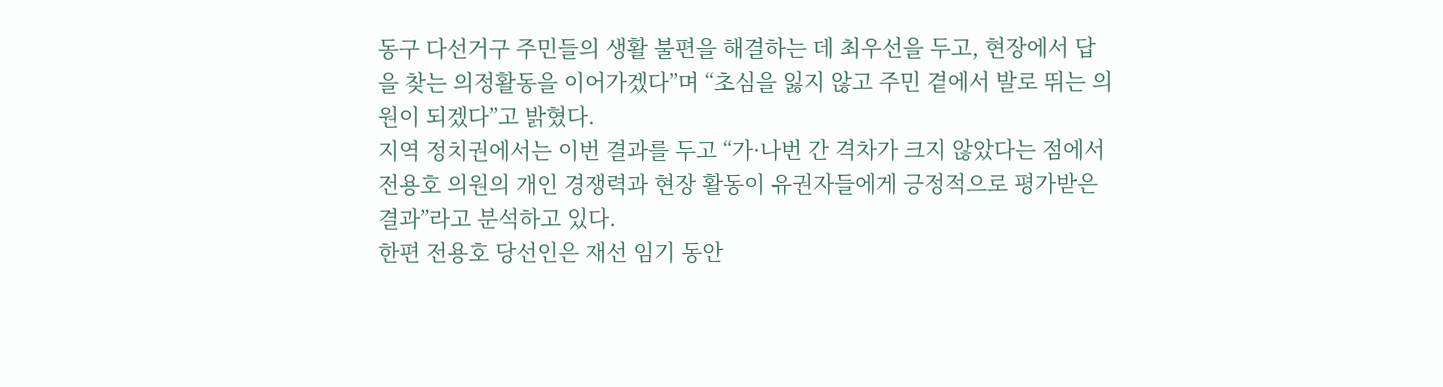동구 다선거구 주민들의 생활 불편을 해결하는 데 최우선을 두고, 현장에서 답을 찾는 의정활동을 이어가겠다”며 “초심을 잃지 않고 주민 곁에서 발로 뛰는 의원이 되겠다”고 밝혔다.
지역 정치권에서는 이번 결과를 두고 “가·나번 간 격차가 크지 않았다는 점에서 전용호 의원의 개인 경쟁력과 현장 활동이 유권자들에게 긍정적으로 평가받은 결과”라고 분석하고 있다.
한편 전용호 당선인은 재선 임기 동안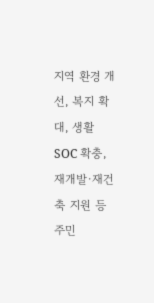지역 환경 개선, 복지 확대, 생활 SOC 확충, 재개발·재건축 지원 등 주민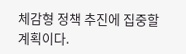체감형 정책 추진에 집중할 계획이다.